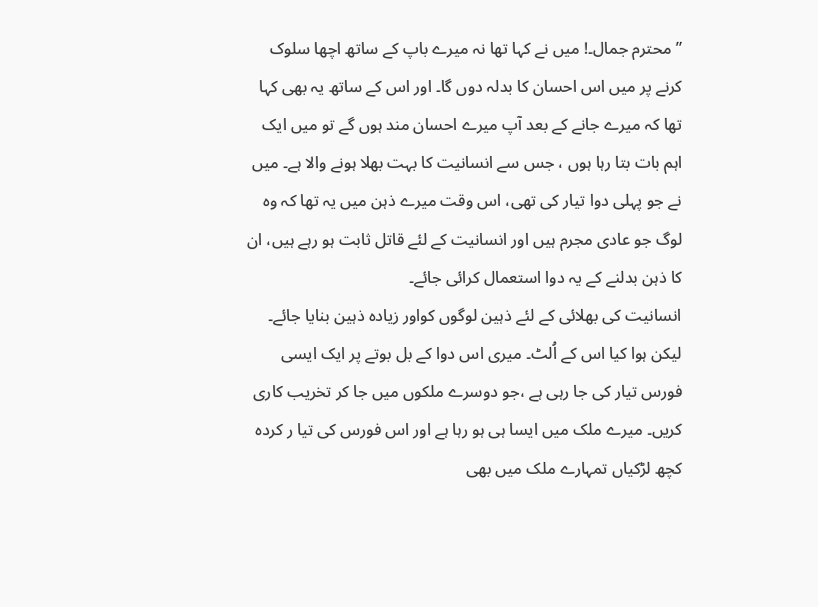” محترم جمال۔! میں نے کہا تھا نہ میرے باپ کے ساتھ اچھا سلوک کرنے پر میں اس احسان کا بدلہ دوں گا۔ اور اس کے ساتھ یہ بھی کہا تھا کہ میرے جانے کے بعد آپ میرے احسان مند ہوں گے تو میں ایک اہم بات بتا رہا ہوں ، جس سے انسانیت کا بہت بھلا ہونے والا ہے۔ میں نے جو پہلی دوا تیار کی تھی، اس وقت میرے ذہن میں یہ تھا کہ وہ لوگ جو عادی مجرم ہیں اور انسانیت کے لئے قاتل ثابت ہو رہے ہیں، ان کا ذہن بدلنے کے یہ دوا استعمال کرائی جائے۔
انسانیت کی بھلائی کے لئے ذہین لوگوں کواور زیادہ ذہین بنایا جائے۔ لیکن ہوا کیا اس کے اُلٹ۔ میری اس دوا کے بل بوتے پر ایک ایسی فورس تیار کی جا رہی ہے ،جو دوسرے ملکوں میں جا کر تخریب کاری کریں۔ میرے ملک میں ایسا ہی ہو رہا ہے اور اس فورس کی تیا ر کردہ کچھ لڑکیاں تمہارے ملک میں بھی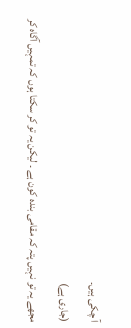آ چکی ہیں۔
(جاری ہے)
مجھے یہ تو نہیں پتہ کہ مقامی بندہ کون ہے ۔ لیکن یہ تو کر سکتا ہوں کہ تمہیں آگاہ کر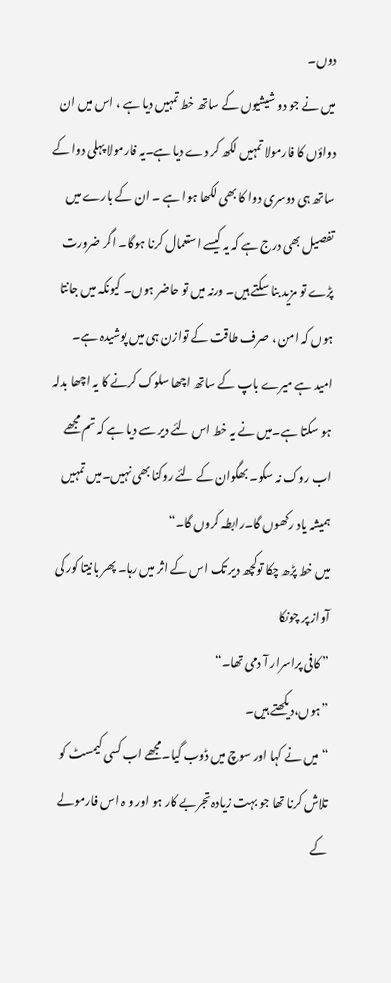دوں۔
میں نے جو دو شیشیوں کے ساتھ خط تمہیں دیا ہے ، اس میں ان دواؤں کا فارمولا تمہیں لکھ کر دے دیا ہے۔یہ فارمولا پہلی دوا کے ساتھ ہی دوسری دوا کا بھی لکھا ہوا ہے ۔ ان کے بارے میں تفصیل بھی درج ہے کہ یہ کیسے استعمال کرنا ہوگا۔ اگر ضرورت پڑے تو مزید بنا سکتے ہیں۔ ورنہ میں تو حاضر ہوں۔ کیونکہ میں جانتا ہوں کہ امن ، صرف طاقت کے توازن ہی میں پوشیدہ ہے۔
امید ہے میرے باپ کے ساتھ اچھا سلوک کرنے کا یہ اچھا بدلہ ہو سکتا ہے۔میں نے یہ خط اس لئے دیر سے دیا ہے کہ تم مجھے اب روک نہ سکو۔ بھگوان کے لئے روکنا بھی نہیں۔میں تمہیں ہمیشہ یاد رکھوں گا۔رابطہ کروں گا۔“
میں خط پڑھ چکا توکچھ دیر تک اس کے اثر میں رہا۔ پھر بانیتا کور کی آواز پر چونکا
” کافی پراسرار آ دمی تھا۔“
”ہوں،دیکھتے ہیں۔
“ میں نے کہا اور سوچ میں ڈوب گیا۔مجھے اب کسی کیمسٹ کو تلاش کرنا تھا جو بہت زیادہ تجربے کار ہو اور و ہ اس فارمولے کے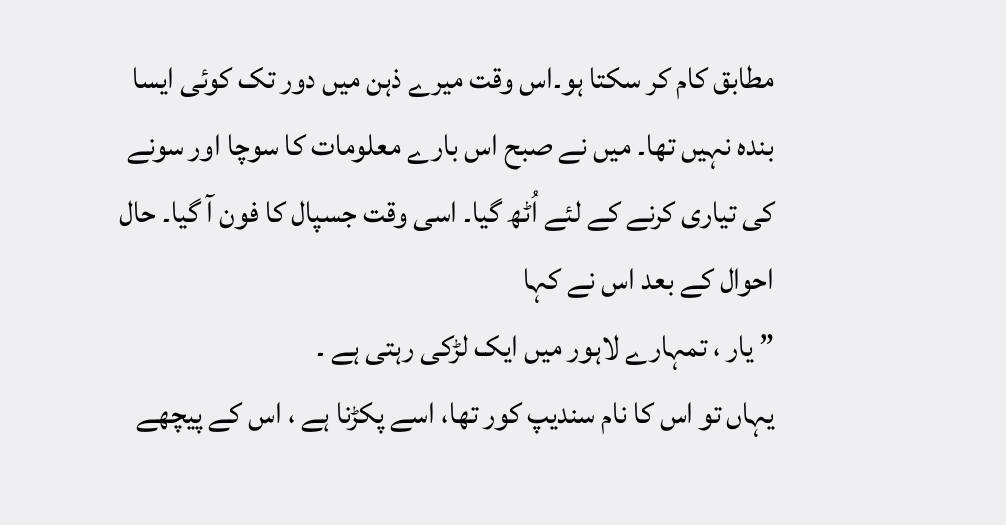مطابق کام کر سکتا ہو۔اس وقت میرے ذہن میں دور تک کوئی ایسا بندہ نہیں تھا۔ میں نے صبح اس بارے معلومات کا سوچا اور سونے کی تیاری کرنے کے لئے اُٹھ گیا۔ اسی وقت جسپال کا فون آ گیا۔ حال احوال کے بعد اس نے کہا
” یار ، تمہارے لاہور میں ایک لڑکی رہتی ہے ۔
یہاں تو اس کا نام سندیپ کور تھا، اسے پکڑنا ہے ، اس کے پیچھے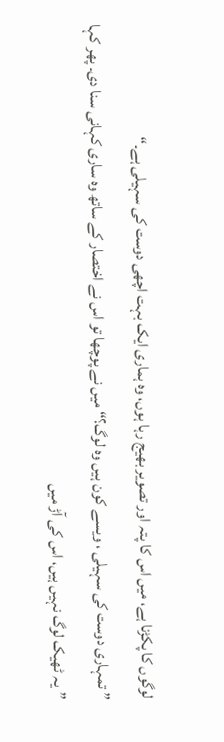لوگوں کا پکڑنا ہے، میں اس کا پتہ اور تصویر بھیج رہا ہوں، وہ ہماری ایک بہت اچھی دوست کی سہیلی ہے۔“
” تمہاری دوست کی سہیلی ، ویسے کون ہیں وہ لوگ؟“ میں نے پوچھا تو اس نے اختصار کے ساتھ وہ ساری کہانی سنا دی۔ پھر کہا
”یہ ٹھیک لوگ نہیں ہیں، اس کی آڑ میں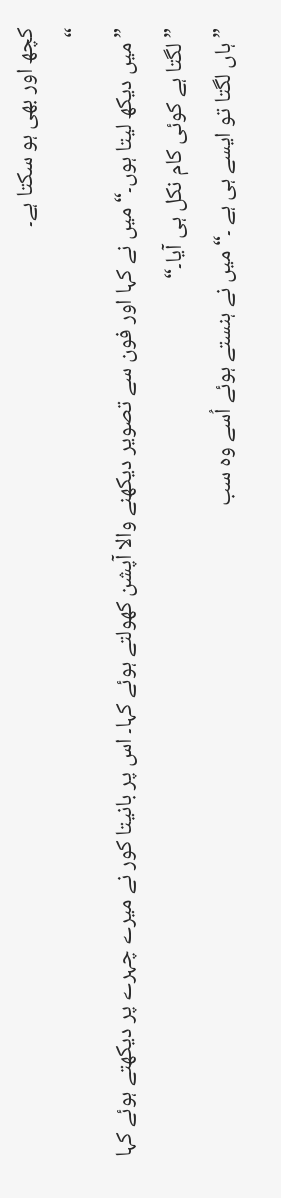کچھ اور بھی ہو سکتا ہے۔
“
” میں دیکھ لیتا ہوں۔“ میں نے کہا اور فون سے تصویر دیکھنے والا آپشن کھولتے ہوئے کہا۔ اس پر بانیتا کور نے میرے چہرے پر دیکھتے ہوئے کہا
” لگتا ہے کوئی کام نکل ہی آیا۔“
” ہاں لگتا تو ایسے ہی ہے ۔“ میں نے ہنستے ہوئے اُسے وہ سب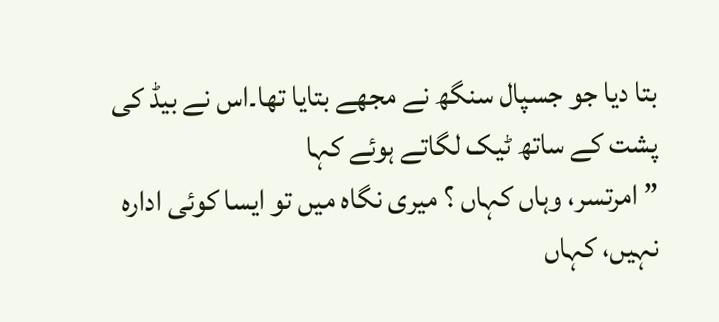بتا دیا جو جسپال سنگھ نے مجھے بتایا تھا۔اس نے بیڈ کی پشت کے ساتھ ٹیک لگاتے ہوئے کہا
” امرتسر، وہاں کہاں ؟ میری نگاہ میں تو ایسا کوئی ادارہ نہیں، کہاں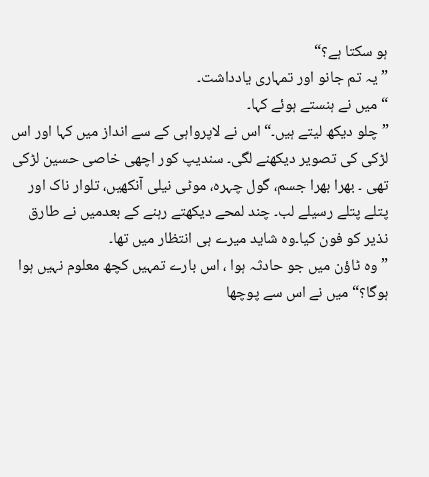ہو سکتا ہے؟“
” یہ تم جانو اور تمہاری یادداشت۔
“ میں نے ہنستے ہوئے کہا۔
” چلو دیکھ لیتے ہیں۔“ اس نے لاپرواہی کے سے انداز میں کہا اور اس لڑکی کی تصویر دیکھنے لگی۔ سندیپ کور اچھی خاصی حسین لڑکی تھی ۔ بھرا بھرا جسم، گول چہرہ، موٹی نیلی آنکھیں، تلوار ناک اور پتلے پتلے رسیلے لب۔ چند لمحے دیکھتے رہنے کے بعدمیں نے طارق نذیر کو فون کیا۔وہ شاید میرے ہی انتظار میں تھا۔
” وہ ٹاؤن میں جو حادثہ ہوا ، اس بارے تمہیں کچھ معلوم نہیں ہوا ہوگا؟“ میں نے اس سے پوچھا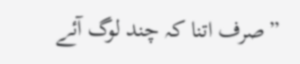”صرف اتنا کہ چند لوگ آئے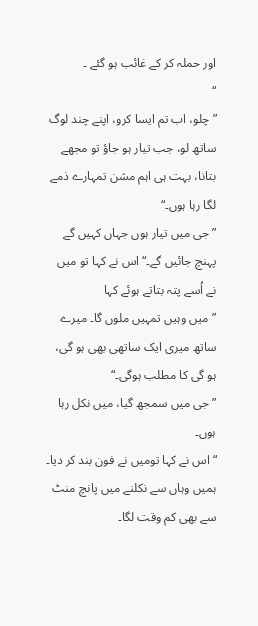اور حملہ کر کے غائب ہو گئے ۔
“
” چلو، اب تم ایسا کرو، اپنے چند لوگ ساتھ لو، جب تیار ہو جاؤ تو مجھے بتانا، بہت ہی اہم مشن تمہارے ذمے لگا رہا ہوں۔“
” جی میں تیار ہوں جہاں کہیں گے پہنچ جائیں گے۔“ اس نے کہا تو میں نے اُسے پتہ بتاتے ہوئے کہا
” میں وہیں تمہیں ملوں گا۔ میرے ساتھ میری ایک ساتھی بھی ہو گی، ہو گی کا مطلب ہوگی۔“
” جی میں سمجھ گیا، میں نکل رہا ہوں۔
“ اس نے کہا تومیں نے فون بند کر دیا۔ ہمیں وہاں سے نکلنے میں پانچ منٹ سے بھی کم وقت لگا۔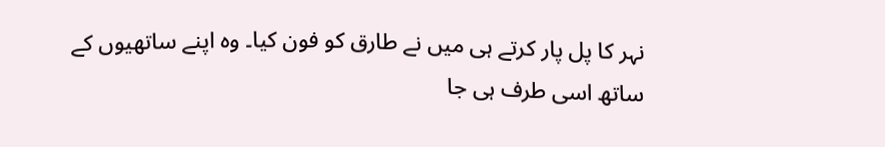نہر کا پل پار کرتے ہی میں نے طارق کو فون کیا۔ وہ اپنے ساتھیوں کے ساتھ اسی طرف ہی جا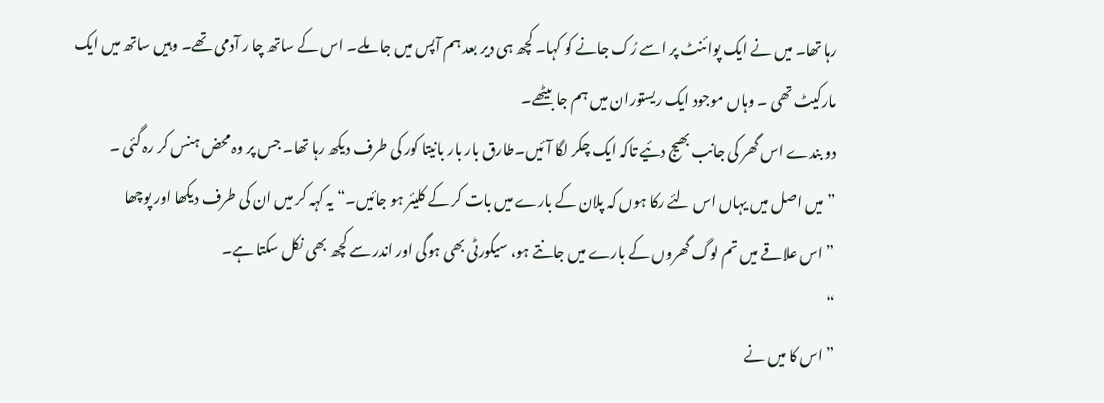رہا تھا۔ میں نے ایک پوائنٹ پر اسے رُک جانے کو کہا۔ کچھ ہی دیر بعد ہم آپس میں جا ملے۔ اس کے ساتھ چا ر آدمی تھے۔ وہیں ساتھ میں ایک مارکیٹ تھی ۔ وہاں موجود ایک ریستوران میں ہم جا بیٹھے۔
دو بندے اس گھر کی جانب بھیج دئیے تاکہ ایک چکر لگا آ ئیں۔طارق بار بار بانیتا کور کی طرف دیکھ رہا تھا۔ جس پر وہ محض ہنس کر رہ گئی ۔
” میں اصل میں یہاں اس لئے رکا ہوں کہ پلان کے بارے میں بات کر کے کلیئر ہو جائیں۔“ یہ کہہ کر میں ان کی طرف دیکھا اور پوچھا
” اس علاقے میں تم لوگ گھروں کے بارے میں جانتے ہو، سیکورٹی بھی ہوگی اور اندر سے کچھ بھی نکل سکتا ہے۔
“
” اس کا میں نے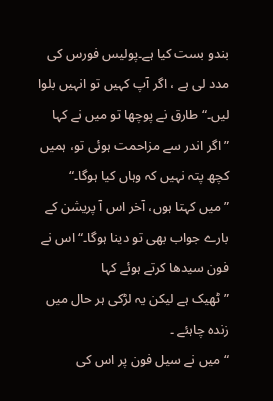بندو بست کیا ہے۔پولیس فورس کی مدد لی ہے ، اگر آپ کہیں تو انہیں بلوا لیں۔“ طارق نے پوچھا تو میں نے کہا
” اگر اندر سے مزاحمت ہوئی تو، ہمیں کچھ پتہ نہیں کہ وہاں کیا ہوگا۔“
” میں کہتا ہوں، آخر اس آ پریشن کے بارے جواب بھی تو دینا ہوگا۔“ اس نے فون سیدھا کرتے ہوئے کہا
” ٹھیک ہے لیکن یہ لڑکی ہر حال میں زندہ چاہئے ۔
“ میں نے سیل فون پر اس کی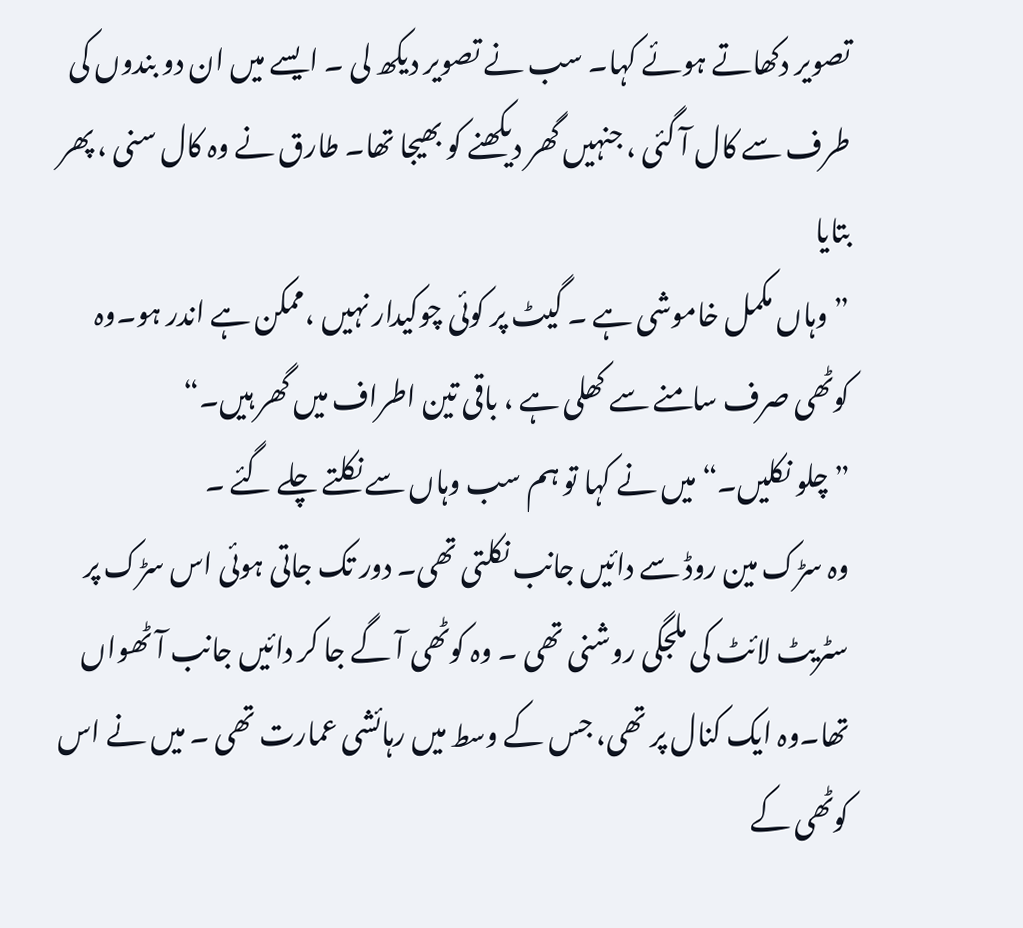تصویر دکھاتے ہوئے کہا۔ سب نے تصویر دیکھ لی ۔ ایسے میں ان دو بندوں کی طرف سے کال آ گئی ، جنہیں گھر دیکھنے کو بھیجا تھا۔ طارق نے وہ کال سنی ، پھر بتایا
” وہاں مکمل خاموشی ہے ۔ گیٹ پر کوئی چوکیدار نہیں ،ممکن ہے اندر ہو۔وہ کوٹھی صرف سامنے سے کھلی ہے ، باقی تین اطراف میں گھر ہیں۔“
” چلو نکلیں۔“ میں نے کہا تو ہم سب وہاں سے نکلتے چلے گئے ۔
وہ سڑک مین روڈ سے دائیں جانب نکلتی تھی۔ دور تک جاتی ہوئی اس سڑک پر سٹریٹ لائٹ کی ملجگی روشنی تھی ۔ وہ کوٹھی آ گے جا کر دائیں جانب آ ٹھواں تھا۔وہ ایک کنال پر تھی، جس کے وسط میں رہائشی عمارت تھی ۔ میں نے اس کوٹھی کے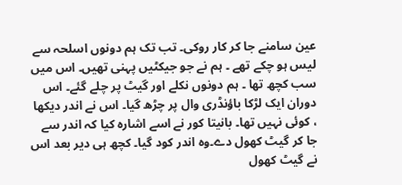عین سامنے جا کر کار روکی۔ تب تک ہم دونوں اسلحہ سے لیس ہو چکے تھے ۔ ہم نے جو جیکٹیں پہنی تھیں۔ اس میں سب کچھ تھا ۔ ہم دونوں نکلے اور گیٹ پر چلے گئے۔ اس دوران ایک لڑکا باؤنڈری وال پر چڑھ گیا۔ اس نے اندر دیکھا ، کوئی نہیں تھا۔ بانیتا کور نے اسے اشارہ کیا کہ اندر سے جا کر گیٹ کھول دے۔وہ اندر کود گیا۔ کچھ ہی دیر بعد اس نے گیٹ کھول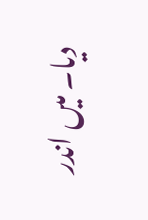دیا۔ میں اندر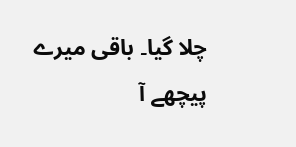چلا گیا۔ باقی میرے پیچھے آ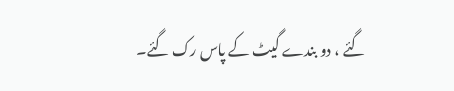گئے ، دو بندے گیٹ کے پاس رک گئے۔